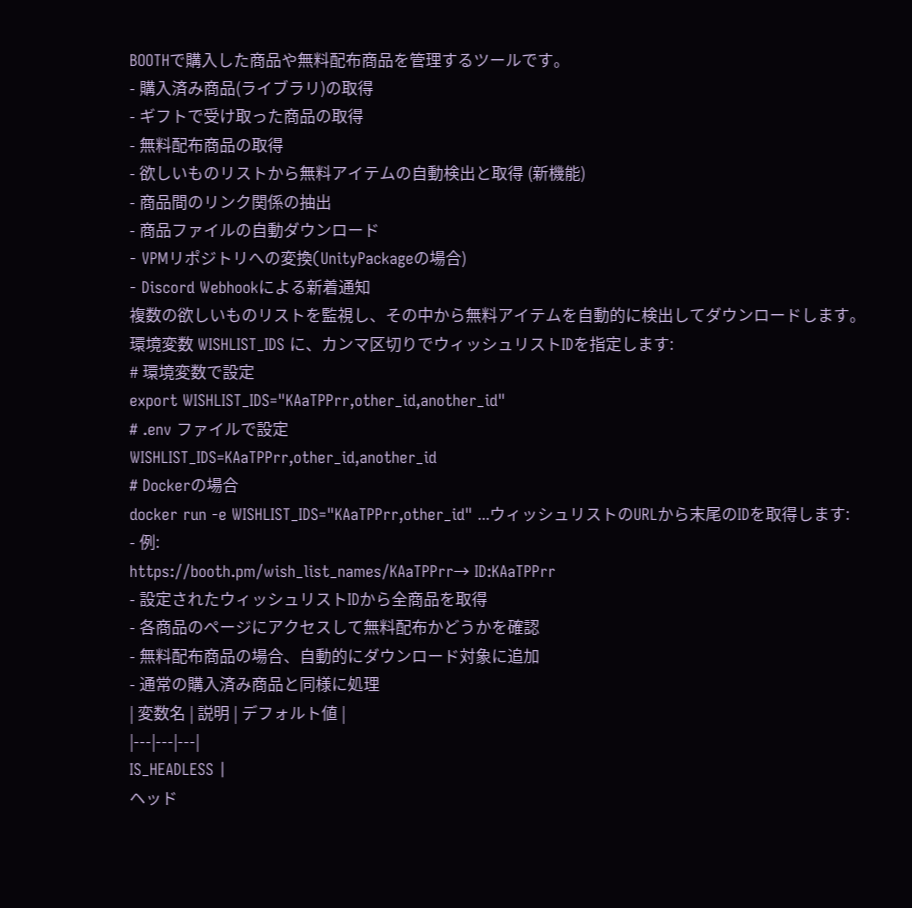BOOTHで購入した商品や無料配布商品を管理するツールです。
- 購入済み商品(ライブラリ)の取得
- ギフトで受け取った商品の取得
- 無料配布商品の取得
- 欲しいものリストから無料アイテムの自動検出と取得 (新機能)
- 商品間のリンク関係の抽出
- 商品ファイルの自動ダウンロード
- VPMリポジトリへの変換(UnityPackageの場合)
- Discord Webhookによる新着通知
複数の欲しいものリストを監視し、その中から無料アイテムを自動的に検出してダウンロードします。
環境変数 WISHLIST_IDS に、カンマ区切りでウィッシュリストIDを指定します:
# 環境変数で設定
export WISHLIST_IDS="KAaTPPrr,other_id,another_id"
# .env ファイルで設定
WISHLIST_IDS=KAaTPPrr,other_id,another_id
# Dockerの場合
docker run -e WISHLIST_IDS="KAaTPPrr,other_id" ...ウィッシュリストのURLから末尾のIDを取得します:
- 例:
https://booth.pm/wish_list_names/KAaTPPrr→ ID:KAaTPPrr
- 設定されたウィッシュリストIDから全商品を取得
- 各商品のページにアクセスして無料配布かどうかを確認
- 無料配布商品の場合、自動的にダウンロード対象に追加
- 通常の購入済み商品と同様に処理
| 変数名 | 説明 | デフォルト値 |
|---|---|---|
IS_HEADLESS |
ヘッド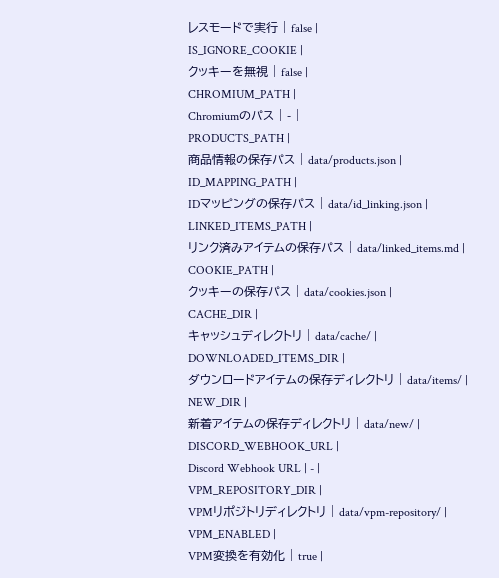レスモードで実行 | false |
IS_IGNORE_COOKIE |
クッキーを無視 | false |
CHROMIUM_PATH |
Chromiumのパス | - |
PRODUCTS_PATH |
商品情報の保存パス | data/products.json |
ID_MAPPING_PATH |
IDマッピングの保存パス | data/id_linking.json |
LINKED_ITEMS_PATH |
リンク済みアイテムの保存パス | data/linked_items.md |
COOKIE_PATH |
クッキーの保存パス | data/cookies.json |
CACHE_DIR |
キャッシュディレクトリ | data/cache/ |
DOWNLOADED_ITEMS_DIR |
ダウンロードアイテムの保存ディレクトリ | data/items/ |
NEW_DIR |
新着アイテムの保存ディレクトリ | data/new/ |
DISCORD_WEBHOOK_URL |
Discord Webhook URL | - |
VPM_REPOSITORY_DIR |
VPMリポジトリディレクトリ | data/vpm-repository/ |
VPM_ENABLED |
VPM変換を有効化 | true |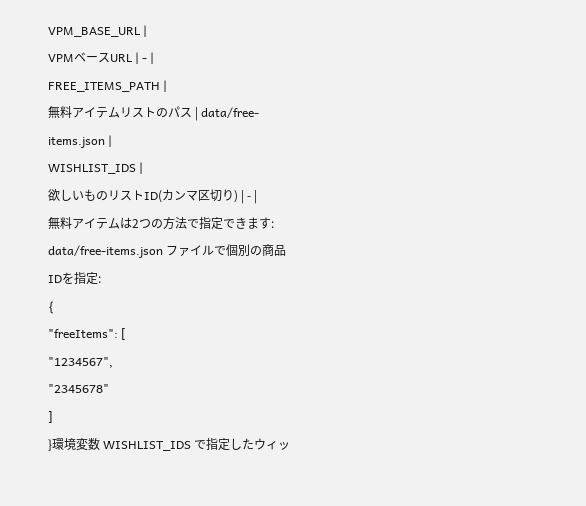VPM_BASE_URL |
VPMベースURL | - |
FREE_ITEMS_PATH |
無料アイテムリストのパス | data/free-items.json |
WISHLIST_IDS |
欲しいものリストID(カンマ区切り) | - |
無料アイテムは2つの方法で指定できます:
data/free-items.json ファイルで個別の商品IDを指定:
{
"freeItems": [
"1234567",
"2345678"
]
}環境変数 WISHLIST_IDS で指定したウィッ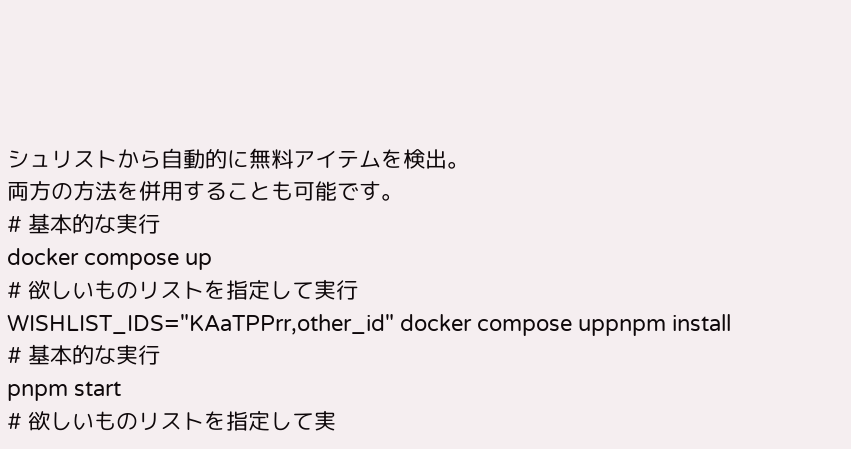シュリストから自動的に無料アイテムを検出。
両方の方法を併用することも可能です。
# 基本的な実行
docker compose up
# 欲しいものリストを指定して実行
WISHLIST_IDS="KAaTPPrr,other_id" docker compose uppnpm install
# 基本的な実行
pnpm start
# 欲しいものリストを指定して実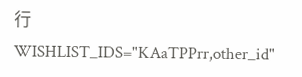行
WISHLIST_IDS="KAaTPPrr,other_id"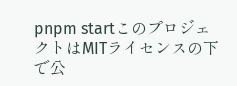pnpm startこのプロジェクトはMITライセンスの下で公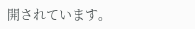開されています。